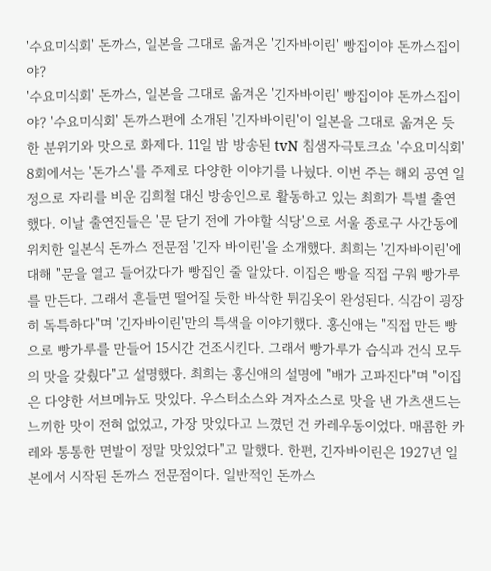'수요미식회' 돈까스, 일본을 그대로 옮겨온 '긴자바이린' 빵집이야 돈까스집이야?
'수요미식회' 돈까스, 일본을 그대로 옮겨온 '긴자바이린' 빵집이야 돈까스집이야? '수요미식회' 돈까스편에 소개된 '긴자바이린'이 일본을 그대로 옮겨온 듯한 분위기와 맛으로 화제다. 11일 밤 방송된 tvN 침샘자극토크쇼 '수요미식회' 8회에서는 '돈가스'를 주제로 다양한 이야기를 나눴다. 이번 주는 해외 공연 일정으로 자리를 비운 김희철 대신 방송인으로 활동하고 있는 최희가 특별 출연했다. 이날 출연진들은 '문 닫기 전에 가야할 식당'으로 서울 종로구 사간동에 위치한 일본식 돈까스 전문점 '긴자 바이린'을 소개했다. 최희는 '긴자바이린'에 대해 "문을 열고 들어갔다가 빵집인 줄 알았다. 이집은 빵을 직접 구워 빵가루를 만든다. 그래서 흔들면 떨어질 듯한 바삭한 튀김옷이 완성된다. 식감이 굉장히 독특하다"며 '긴자바이린'만의 특색을 이야기했다. 홍신애는 "직접 만든 빵으로 빵가루를 만들어 15시간 건조시킨다. 그래서 빵가루가 습식과 건식 모두의 맛을 갖췄다"고 설명했다. 최희는 홍신애의 설명에 "배가 고파진다"며 "이집은 다양한 서브메뉴도 맛있다. 우스터소스와 겨자소스로 맛을 낸 가츠샌드는 느끼한 맛이 전혀 없었고, 가장 맛있다고 느꼈던 건 카레우동이었다. 매콤한 카레와 통통한 면발이 정말 맛있었다"고 말했다. 한편, 긴자바이린은 1927년 일본에서 시작된 돈까스 전문점이다. 일반적인 돈까스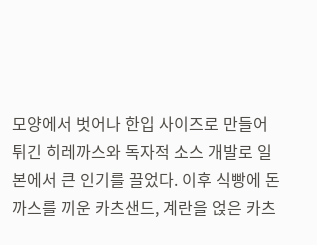모양에서 벗어나 한입 사이즈로 만들어 튀긴 히레까스와 독자적 소스 개발로 일본에서 큰 인기를 끌었다. 이후 식빵에 돈까스를 끼운 카츠샌드, 계란을 얹은 카츠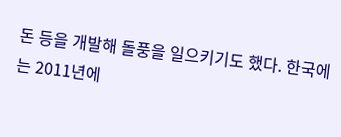돈 등을 개발해 돌풍을 일으키기도 했다. 한국에는 2011년에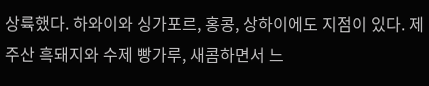상륙했다. 하와이와 싱가포르, 홍콩, 상하이에도 지점이 있다. 제주산 흑돼지와 수제 빵가루, 새콤하면서 느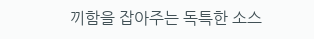끼함을 잡아주는 독특한 소스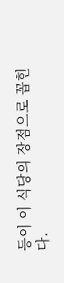등이 이 식당의 장점으로 꼽힌다.